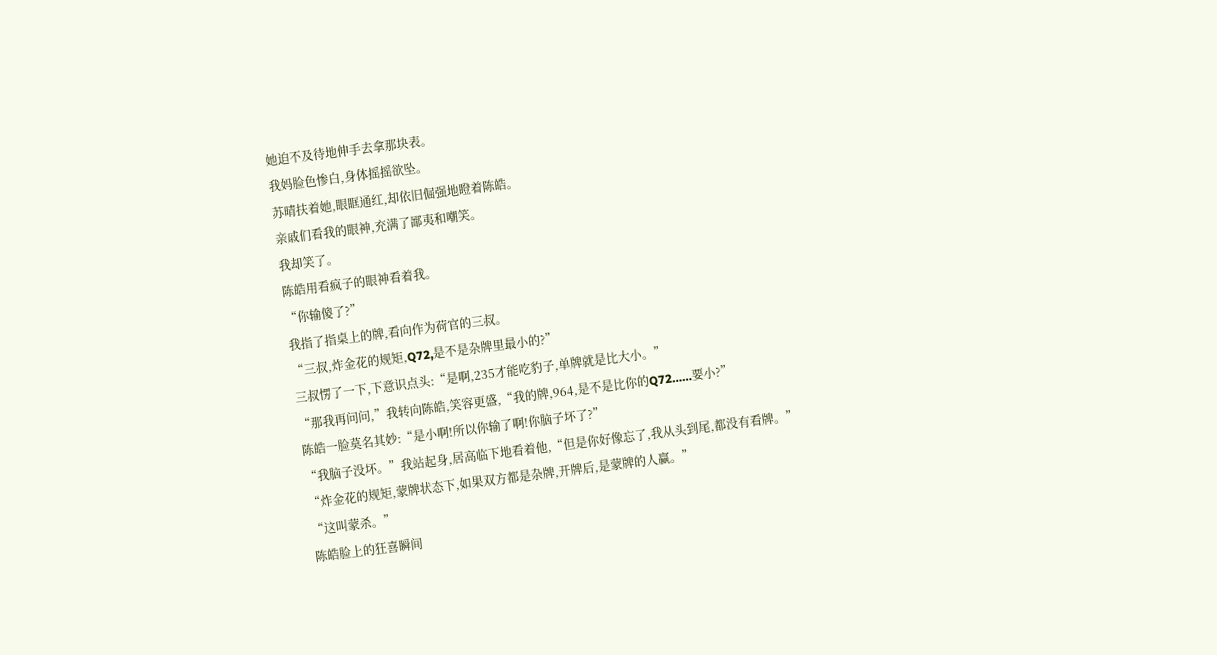她迫不及待地伸手去拿那块表。
我妈脸色惨白,身体摇摇欲坠。
苏晴扶着她,眼眶通红,却依旧倔强地瞪着陈皓。
亲戚们看我的眼神,充满了鄙夷和嘲笑。
我却笑了。
陈皓用看疯子的眼神看着我。
“你输傻了?”
我指了指桌上的牌,看向作为荷官的三叔。
“三叔,炸金花的规矩,Q72,是不是杂牌里最小的?”
三叔愣了一下,下意识点头:“是啊,235才能吃豹子,单牌就是比大小。”
“那我再问问,”我转向陈皓,笑容更盛,“我的牌,964,是不是比你的Q72……要小?”
陈皓一脸莫名其妙:“是小啊!所以你输了啊!你脑子坏了?”
“我脑子没坏。”我站起身,居高临下地看着他,“但是你好像忘了,我从头到尾,都没有看牌。”
“炸金花的规矩,蒙牌状态下,如果双方都是杂牌,开牌后,是蒙牌的人赢。”
“这叫蒙杀。”
陈皓脸上的狂喜瞬间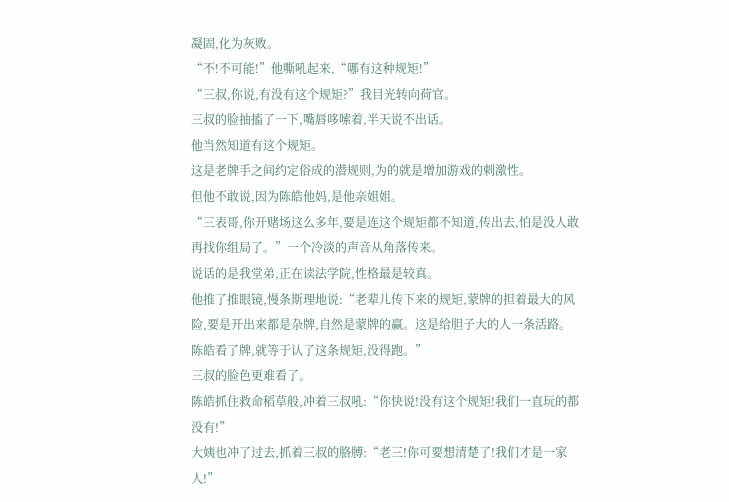凝固,化为灰败。
“不!不可能!”他嘶吼起来,“哪有这种规矩!”
“三叔,你说,有没有这个规矩?”我目光转向荷官。
三叔的脸抽搐了一下,嘴唇哆嗦着,半天说不出话。
他当然知道有这个规矩。
这是老牌手之间约定俗成的潜规则,为的就是增加游戏的刺激性。
但他不敢说,因为陈皓他妈,是他亲姐姐。
“三表哥,你开赌场这么多年,要是连这个规矩都不知道,传出去,怕是没人敢再找你组局了。”一个冷淡的声音从角落传来。
说话的是我堂弟,正在读法学院,性格最是较真。
他推了推眼镜,慢条斯理地说:“老辈儿传下来的规矩,蒙牌的担着最大的风险,要是开出来都是杂牌,自然是蒙牌的赢。这是给胆子大的人一条活路。陈皓看了牌,就等于认了这条规矩,没得跑。”
三叔的脸色更难看了。
陈皓抓住救命稻草般,冲着三叔吼:“你快说!没有这个规矩!我们一直玩的都没有!”
大姨也冲了过去,抓着三叔的胳膊:“老三!你可要想清楚了!我们才是一家人!”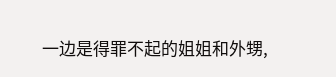一边是得罪不起的姐姐和外甥,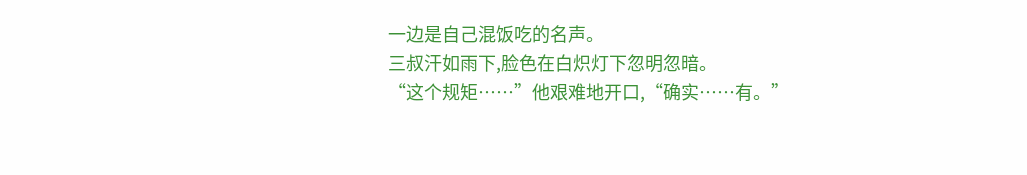一边是自己混饭吃的名声。
三叔汗如雨下,脸色在白炽灯下忽明忽暗。
“这个规矩……”他艰难地开口,“确实……有。”